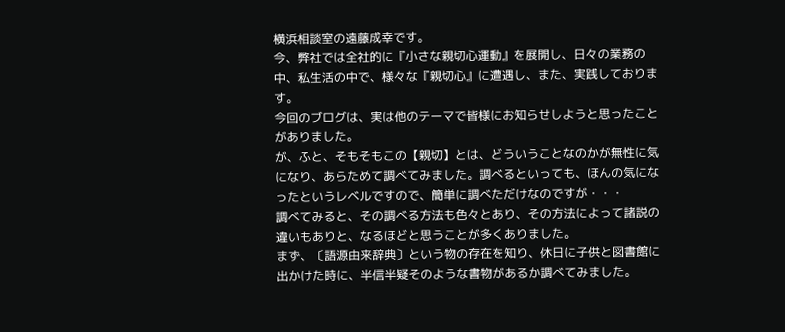横浜相談室の遠藤成幸です。
今、弊社では全社的に『小さな親切心運動』を展開し、日々の業務の中、私生活の中で、様々な『親切心』に遭遇し、また、実践しております。
今回のブログは、実は他のテーマで皆様にお知らせしようと思ったことがありました。
が、ふと、そもそもこの【親切】とは、どういうことなのかが無性に気になり、あらためて調べてみました。調べるといっても、ほんの気になったというレベルですので、簡単に調べただけなのですが・・・
調べてみると、その調べる方法も色々とあり、その方法によって諸説の違いもありと、なるほどと思うことが多くありました。
まず、〔語源由来辞典〕という物の存在を知り、休日に子供と図書館に出かけた時に、半信半疑そのような書物があるか調べてみました。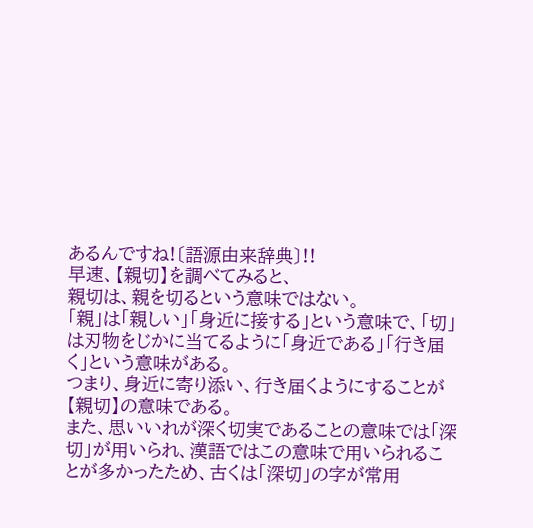あるんですね!〔語源由来辞典〕!!
早速、【親切】を調べてみると、
親切は、親を切るという意味ではない。
「親」は「親しい」「身近に接する」という意味で、「切」は刃物をじかに当てるように「身近である」「行き届く」という意味がある。
つまり、身近に寄り添い、行き届くようにすることが【親切】の意味である。
また、思いいれが深く切実であることの意味では「深切」が用いられ、漢語ではこの意味で用いられることが多かったため、古くは「深切」の字が常用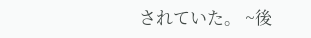されていた。 ~後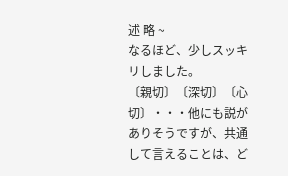述 略 ~
なるほど、少しスッキリしました。
〔親切〕〔深切〕〔心切〕・・・他にも説がありそうですが、共通して言えることは、ど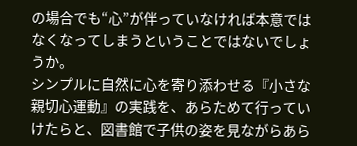の場合でも“心”が伴っていなければ本意ではなくなってしまうということではないでしょうか。
シンプルに自然に心を寄り添わせる『小さな親切心運動』の実践を、あらためて行っていけたらと、図書館で子供の姿を見ながらあら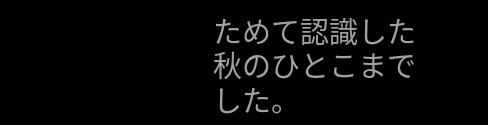ためて認識した秋のひとこまでした。